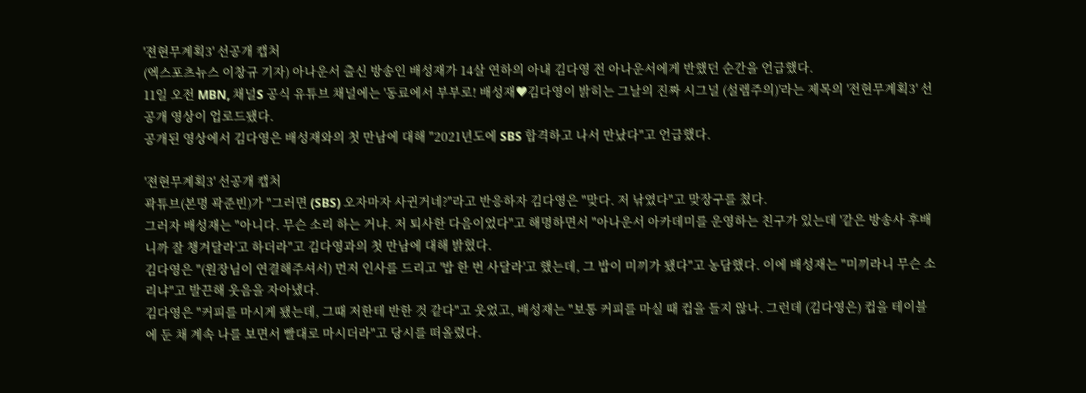'젼현무계획3' 선공개 캡처
(엑스포츠뉴스 이창규 기자) 아나운서 출신 방송인 배성재가 14살 연하의 아내 김다영 전 아나운서에게 반했던 순간을 언급했다.
11일 오전 MBN, 채널S 공식 유튜브 채널에는 '동료에서 부부로! 배성재♥김다영이 밝히는 그날의 진짜 시그널 (설렘주의)'라는 제목의 '전현무계획3' 선공개 영상이 업로드됐다.
공개된 영상에서 김다영은 배성재와의 첫 만남에 대해 "2021년도에 SBS 합격하고 나서 만났다"고 언급했다.

'젼현무계획3' 선공개 캡처
곽튜브(본명 곽준빈)가 "그러면 (SBS) 오자마자 사귄거네?"라고 반응하자 김다영은 "맞다. 저 낚였다"고 맞장구를 쳤다.
그러자 배성재는 "아니다. 무슨 소리 하는 거냐. 저 퇴사한 다음이었다"고 해명하면서 "아나운서 아카데미를 운영하는 친구가 있는데 '같은 방송사 후배니까 잘 챙겨달라'고 하더라"고 김다영과의 첫 만남에 대해 밝혔다.
김다영은 "(원장님이 연결해주셔서) 먼저 인사를 드리고 '밥 한 번 사달라'고 했는데, 그 밥이 미끼가 됐다"고 농담했다. 이에 배성재는 "미끼라니 무슨 소리냐"고 발끈해 웃음을 자아냈다.
김다영은 "커피를 마시게 됐는데, 그때 저한테 반한 것 같다"고 웃었고, 배성재는 "보통 커피를 마실 때 컵을 들지 않나. 그런데 (김다영은) 컵을 테이블에 둔 채 계속 나를 보면서 빨대로 마시더라"고 당시를 떠올렸다.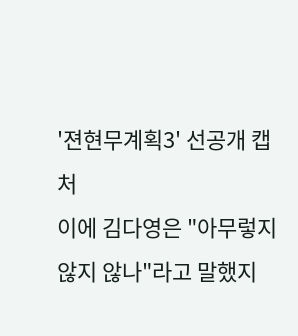'젼현무계획3' 선공개 캡처
이에 김다영은 "아무렇지 않지 않나"라고 말했지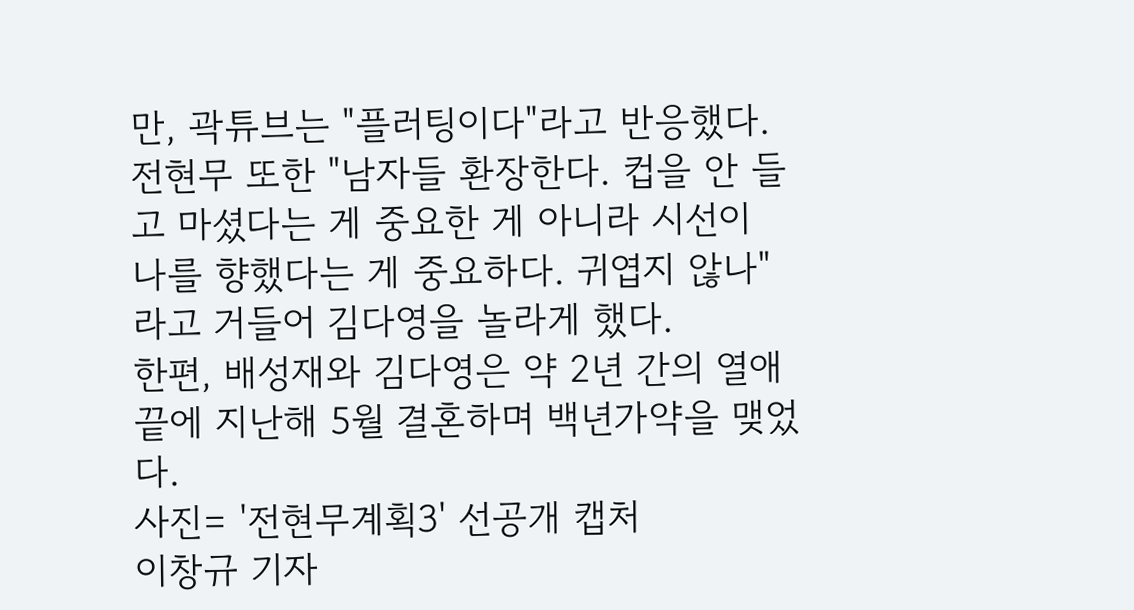만, 곽튜브는 "플러팅이다"라고 반응했다.
전현무 또한 "남자들 환장한다. 컵을 안 들고 마셨다는 게 중요한 게 아니라 시선이 나를 향했다는 게 중요하다. 귀엽지 않나"라고 거들어 김다영을 놀라게 했다.
한편, 배성재와 김다영은 약 2년 간의 열애 끝에 지난해 5월 결혼하며 백년가약을 맺었다.
사진= '전현무계획3' 선공개 캡처
이창규 기자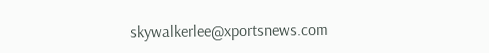skywalkerlee@xportsnews.com